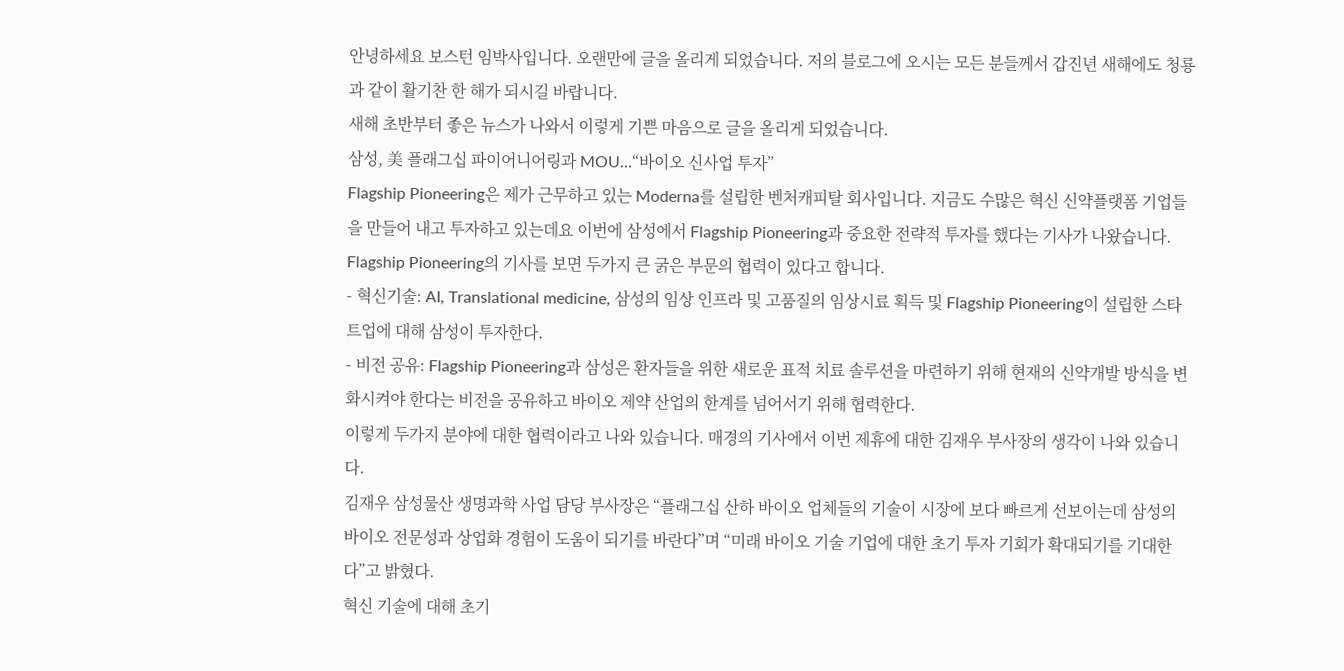안녕하세요 보스턴 임박사입니다. 오랜만에 글을 올리게 되었습니다. 저의 블로그에 오시는 모든 분들께서 갑진년 새해에도 청룡과 같이 활기찬 한 해가 되시길 바랍니다.
새해 초반부터 좋은 뉴스가 나와서 이렇게 기쁜 마음으로 글을 올리게 되었습니다.
삼성, 美 플래그십 파이어니어링과 MOU…“바이오 신사업 투자”
Flagship Pioneering은 제가 근무하고 있는 Moderna를 설립한 벤처캐피탈 회사입니다. 지금도 수많은 혁신 신약플랫폼 기업들을 만들어 내고 투자하고 있는데요 이번에 삼성에서 Flagship Pioneering과 중요한 전략적 투자를 했다는 기사가 나왔습니다. Flagship Pioneering의 기사를 보면 두가지 큰 굵은 부문의 협력이 있다고 합니다.
- 혁신기술: AI, Translational medicine, 삼성의 임상 인프라 및 고품질의 임상시료 획득 및 Flagship Pioneering이 설립한 스타트업에 대해 삼성이 투자한다.
- 비전 공유: Flagship Pioneering과 삼성은 환자들을 위한 새로운 표적 치료 솔루션을 마련하기 위해 현재의 신약개발 방식을 변화시켜야 한다는 비전을 공유하고 바이오 제약 산업의 한계를 넘어서기 위해 협력한다.
이렇게 두가지 분야에 대한 협력이라고 나와 있습니다. 매경의 기사에서 이번 제휴에 대한 김재우 부사장의 생각이 나와 있습니다.
김재우 삼성물산 생명과학 사업 담당 부사장은 “플래그십 산하 바이오 업체들의 기술이 시장에 보다 빠르게 선보이는데 삼성의 바이오 전문성과 상업화 경험이 도움이 되기를 바란다”며 “미래 바이오 기술 기업에 대한 초기 투자 기회가 확대되기를 기대한다”고 밝혔다.
혁신 기술에 대해 초기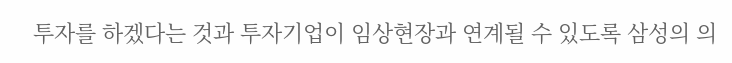투자를 하겠다는 것과 투자기업이 임상현장과 연계될 수 있도록 삼성의 의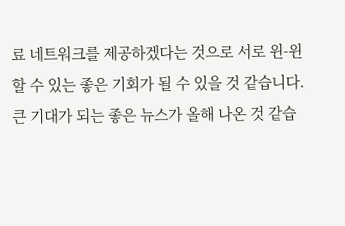료 네트워크를 제공하겠다는 것으로 서로 윈-윈 할 수 있는 좋은 기회가 될 수 있을 것 같습니다.
큰 기대가 되는 좋은 뉴스가 올해 나온 것 같습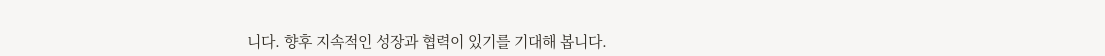니다. 향후 지속적인 성장과 협력이 있기를 기대해 봅니다.